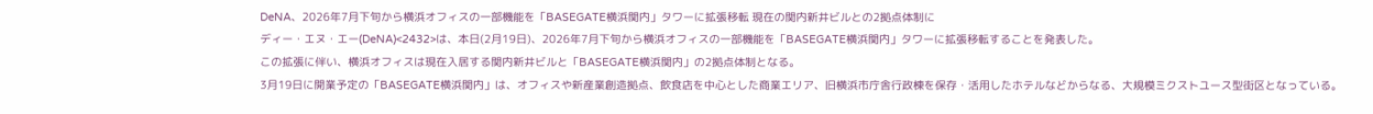DeNA、2026年7月下旬から横浜オフィスの一部機能を「BASEGATE横浜関内」タワーに拡張移転 現在の関内新井ビルとの2拠点体制に
ディー・エヌ・エー(DeNA)<2432>は、本日(2月19日)、2026年7月下旬から横浜オフィスの一部機能を「BASEGATE横浜関内」タワーに拡張移転することを発表した。
この拡張に伴い、横浜オフィスは現在入居する関内新井ビルと「BASEGATE横浜関内」の2拠点体制となる。
3月19日に開業予定の「BASEGATE横浜関内」は、オフィスや新産業創造拠点、飲食店を中心とした商業エリア、旧横浜市庁舎行政棟を保存・活用したホテルなどからなる、大規模ミクストユース型街区となっている。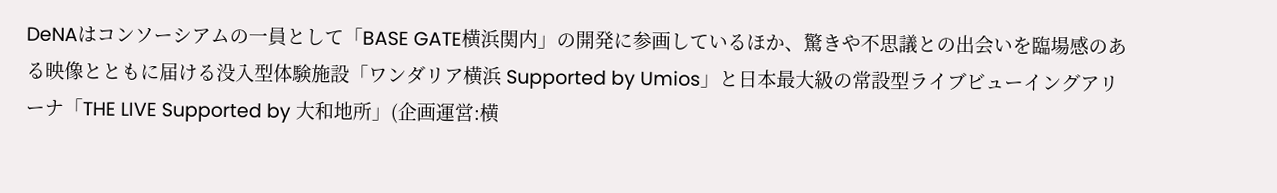DeNAはコンソーシアムの一員として「BASE GATE横浜関内」の開発に参画しているほか、驚きや不思議との出会いを臨場感のある映像とともに届ける没入型体験施設「ワンダリア横浜 Supported by Umios」と日本最大級の常設型ライブビューイングアリーナ「THE LIVE Supported by 大和地所」(企画運営:横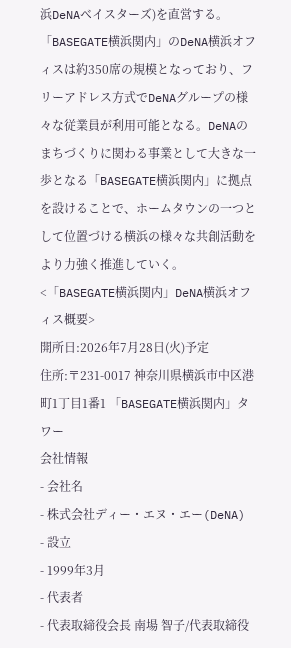浜DeNAベイスターズ)を直営する。
「BASEGATE横浜関内」のDeNA横浜オフィスは約350席の規模となっており、フリーアドレス方式でDeNAグループの様々な従業員が利用可能となる。DeNAのまちづくりに関わる事業として大きな一歩となる「BASEGATE横浜関内」に拠点を設けることで、ホームタウンの一つとして位置づける横浜の様々な共創活動をより力強く推進していく。
<「BASEGATE横浜関内」DeNA横浜オフィス概要>
開所日:2026年7月28日(火)予定
住所:〒231-0017 神奈川県横浜市中区港町1丁目1番1 「BASEGATE横浜関内」タワー
会社情報
- 会社名
- 株式会社ディー・エヌ・エー(DeNA)
- 設立
- 1999年3月
- 代表者
- 代表取締役会長 南場 智子/代表取締役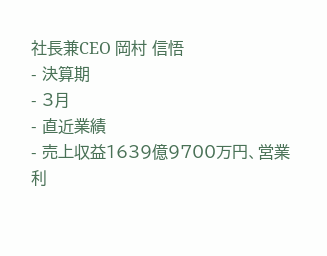社長兼CEO 岡村 信悟
- 決算期
- 3月
- 直近業績
- 売上収益1639億9700万円、営業利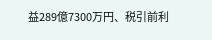益289億7300万円、税引前利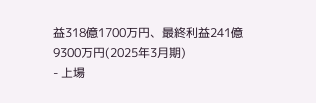益318億1700万円、最終利益241億9300万円(2025年3月期)
- 上場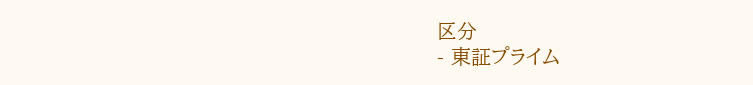区分
- 東証プライム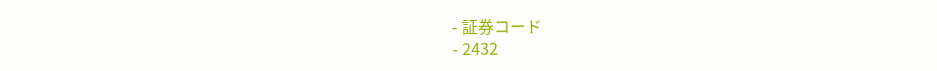- 証券コード
- 2432